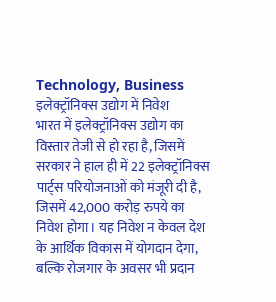Technology, Business
इलेक्ट्रॉनिक्स उद्योग में निवेश
भारत में इलेक्ट्रॉनिक्स उद्योग का विस्तार तेजी से हो रहा है, जिसमें सरकार ने हाल ही में 22 इलेक्ट्रॉनिक्स पार्ट्स परियोजनाओं को मंजूरी दी है, जिसमें 42,000 करोड़ रुपये का निवेश होगा। यह निवेश न केवल देश के आर्थिक विकास में योगदान देगा, बल्कि रोजगार के अवसर भी प्रदान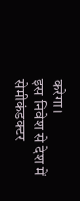करेगा।
इस निवेश से देश में सेमीकंडक्टर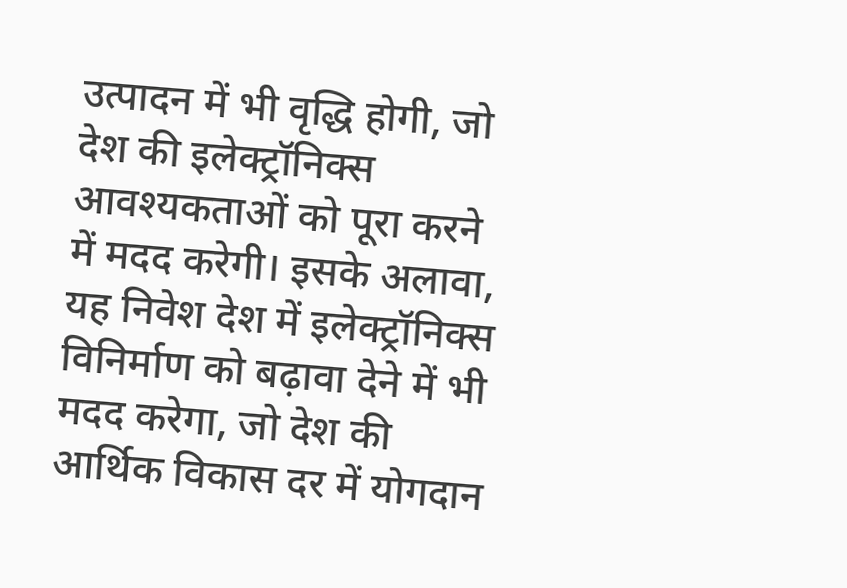उत्पादन में भी वृद्धि होगी, जो देश की इलेक्ट्रॉनिक्स आवश्यकताओं को पूरा करने में मदद करेगी। इसके अलावा, यह निवेश देश में इलेक्ट्रॉनिक्स विनिर्माण को बढ़ावा देने में भी मदद करेगा, जो देश की आर्थिक विकास दर में योगदान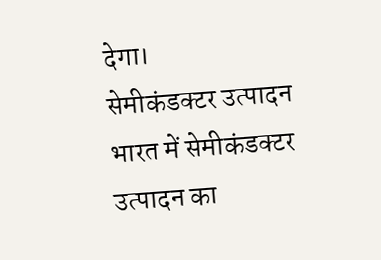देगा।
सेमीकंडक्टर उत्पादन
भारत में सेमीकंडक्टर उत्पादन का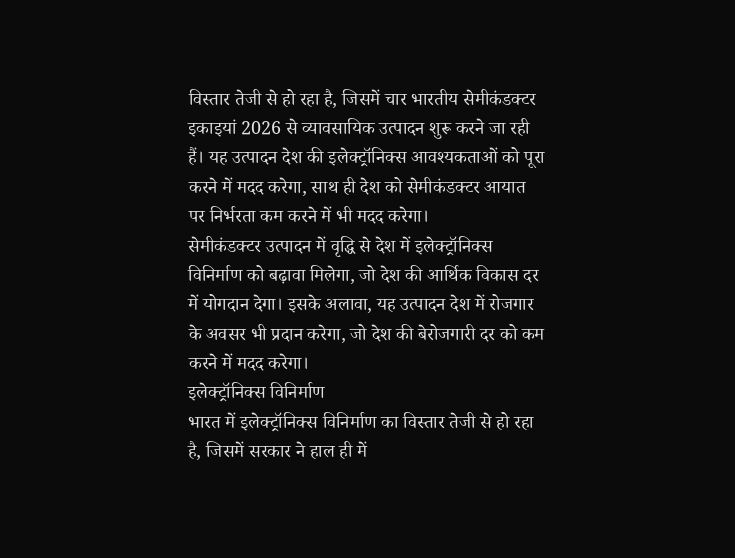विस्तार तेजी से हो रहा है, जिसमें चार भारतीय सेमीकंडक्टर इकाइयां 2026 से व्यावसायिक उत्पादन शुरू करने जा रही हैं। यह उत्पादन देश की इलेक्ट्रॉनिक्स आवश्यकताओं को पूरा करने में मदद करेगा, साथ ही देश को सेमीकंडक्टर आयात पर निर्भरता कम करने में भी मदद करेगा।
सेमीकंडक्टर उत्पादन में वृद्धि से देश में इलेक्ट्रॉनिक्स विनिर्माण को बढ़ावा मिलेगा, जो देश की आर्थिक विकास दर में योगदान देगा। इसके अलावा, यह उत्पादन देश में रोजगार के अवसर भी प्रदान करेगा, जो देश की बेरोजगारी दर को कम करने में मदद करेगा।
इलेक्ट्रॉनिक्स विनिर्माण
भारत में इलेक्ट्रॉनिक्स विनिर्माण का विस्तार तेजी से हो रहा है, जिसमें सरकार ने हाल ही में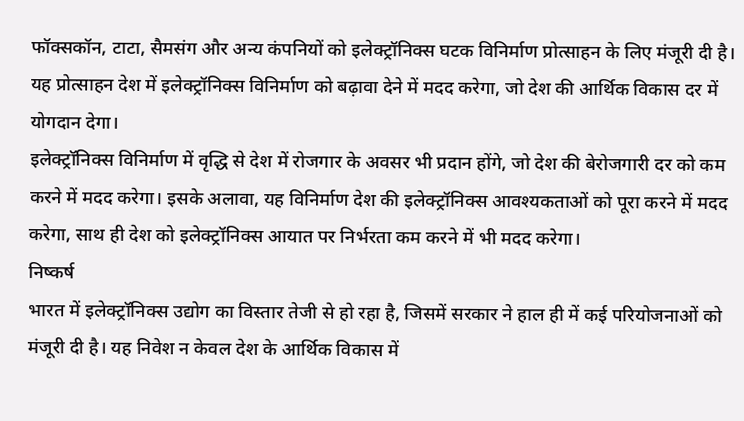फॉक्सकॉन, टाटा, सैमसंग और अन्य कंपनियों को इलेक्ट्रॉनिक्स घटक विनिर्माण प्रोत्साहन के लिए मंजूरी दी है। यह प्रोत्साहन देश में इलेक्ट्रॉनिक्स विनिर्माण को बढ़ावा देने में मदद करेगा, जो देश की आर्थिक विकास दर में योगदान देगा।
इलेक्ट्रॉनिक्स विनिर्माण में वृद्धि से देश में रोजगार के अवसर भी प्रदान होंगे, जो देश की बेरोजगारी दर को कम करने में मदद करेगा। इसके अलावा, यह विनिर्माण देश की इलेक्ट्रॉनिक्स आवश्यकताओं को पूरा करने में मदद करेगा, साथ ही देश को इलेक्ट्रॉनिक्स आयात पर निर्भरता कम करने में भी मदद करेगा।
निष्कर्ष
भारत में इलेक्ट्रॉनिक्स उद्योग का विस्तार तेजी से हो रहा है, जिसमें सरकार ने हाल ही में कई परियोजनाओं को मंजूरी दी है। यह निवेश न केवल देश के आर्थिक विकास में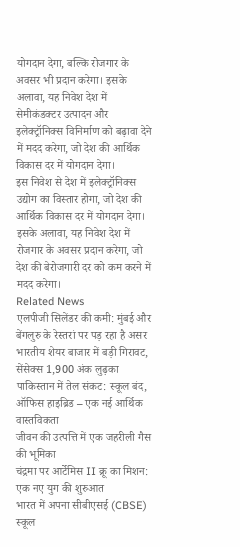योगदान देगा, बल्कि रोजगार के अवसर भी प्रदान करेगा। इसके अलावा, यह निवेश देश में सेमीकंडक्टर उत्पादन और इलेक्ट्रॉनिक्स विनिर्माण को बढ़ावा देने में मदद करेगा, जो देश की आर्थिक विकास दर में योगदान देगा।
इस निवेश से देश में इलेक्ट्रॉनिक्स उद्योग का विस्तार होगा, जो देश की आर्थिक विकास दर में योगदान देगा। इसके अलावा, यह निवेश देश में रोजगार के अवसर प्रदान करेगा, जो देश की बेरोजगारी दर को कम करने में मदद करेगा।
Related News
एलपीजी सिलेंडर की कमी: मुंबई और बेंगलुरु के रेस्तरां पर पड़ रहा है असर
भारतीय शेयर बाजार में बड़ी गिरावट, सेंसेक्स 1,900 अंक लुढ़का
पाकिस्तान में तेल संकट: स्कूल बंद, ऑफिस हाइब्रिड – एक नई आर्थिक वास्तविकता
जीवन की उत्पत्ति में एक जहरीली गैस की भूमिका
चंद्रमा पर आर्टेमिस II क्रू का मिशन: एक नए युग की शुरुआत
भारत में अपना सीबीएसई (CBSE) स्कूल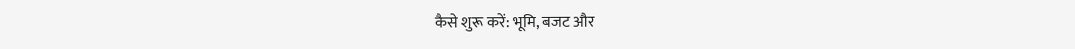कैसे शुरू करें: भूमि, बजट और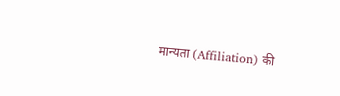मान्यता (Affiliation) की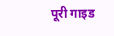पूरी गाइड